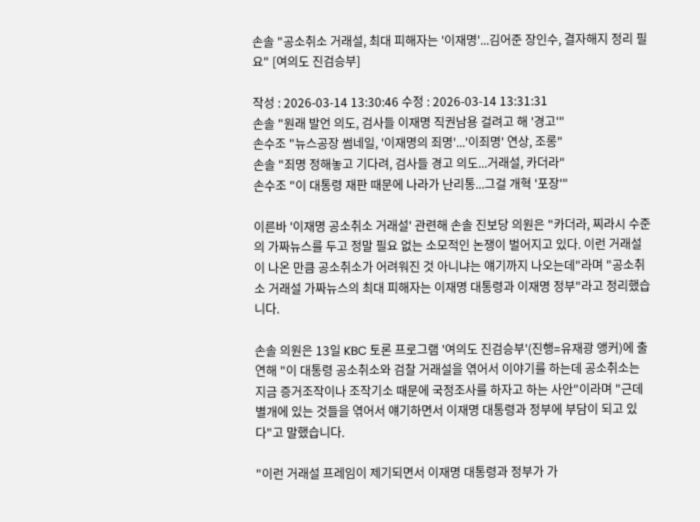손솔 "공소취소 거래설, 최대 피해자는 '이재명'...김어준 장인수, 결자해지 정리 필요" [여의도 진검승부]

작성 : 2026-03-14 13:30:46 수정 : 2026-03-14 13:31:31
손솔 "원래 발언 의도, 검사들 이재명 직권남용 걸려고 해 '경고'"
손수조 "뉴스공장 썸네일, '이재명의 죄명'...'이죄명' 연상, 조롱"
손솔 "죄명 정해놓고 기다려, 검사들 경고 의도...거래설, 카더라"
손수조 "이 대통령 재판 때문에 나라가 난리통...그걸 개혁 '포장'"

이른바 '이재명 공소취소 거래설' 관련해 손솔 진보당 의원은 "카더라, 찌라시 수준의 가짜뉴스를 두고 정말 필요 없는 소모적인 논쟁이 벌어지고 있다. 이런 거래설이 나온 만큼 공소취소가 어려워진 것 아니냐는 얘기까지 나오는데"라며 "공소취소 거래설 가짜뉴스의 최대 피해자는 이재명 대통령과 이재명 정부"라고 정리했습니다.

손솔 의원은 13일 KBC 토론 프로그램 '여의도 진검승부'(진행=유재광 앵커)에 출연해 "이 대통령 공소취소와 검찰 거래설을 엮어서 이야기를 하는데 공소취소는 지금 증거조작이나 조작기소 때문에 국정조사를 하자고 하는 사안"이라며 "근데 별개에 있는 것들을 엮어서 얘기하면서 이재명 대통령과 정부에 부담이 되고 있다"고 말했습니다.

"이런 거래설 프레임이 제기되면서 이재명 대통령과 정부가 가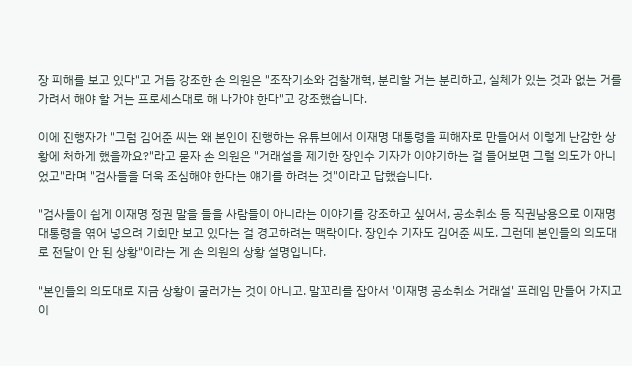장 피해를 보고 있다"고 거듭 강조한 손 의원은 "조작기소와 검찰개혁, 분리할 거는 분리하고, 실체가 있는 것과 없는 거를 가려서 해야 할 거는 프로세스대로 해 나가야 한다"고 강조했습니다.

이에 진행자가 "그럼 김어준 씨는 왜 본인이 진행하는 유튜브에서 이재명 대통령을 피해자로 만들어서 이렇게 난감한 상황에 처하게 했을까요?"라고 묻자 손 의원은 "거래설을 제기한 장인수 기자가 이야기하는 걸 들어보면 그럴 의도가 아니었고"라며 "검사들을 더욱 조심해야 한다는 얘기를 하려는 것"이라고 답했습니다.

"검사들이 쉽게 이재명 정권 말을 들을 사람들이 아니라는 이야기를 강조하고 싶어서, 공소취소 등 직권남용으로 이재명 대통령을 엮어 넣으려 기회만 보고 있다는 걸 경고하려는 맥락이다. 장인수 기자도 김어준 씨도. 그런데 본인들의 의도대로 전달이 안 된 상황"이라는 게 손 의원의 상황 설명입니다.

"본인들의 의도대로 지금 상황이 굴러가는 것이 아니고. 말꼬리를 잡아서 '이재명 공소취소 거래설' 프레임 만들어 가지고 이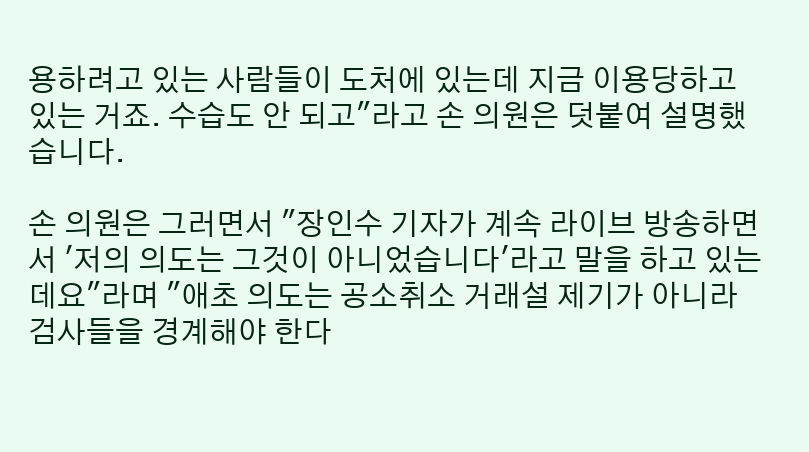용하려고 있는 사람들이 도처에 있는데 지금 이용당하고 있는 거죠. 수습도 안 되고"라고 손 의원은 덧붙여 설명했습니다.

손 의원은 그러면서 "장인수 기자가 계속 라이브 방송하면서 '저의 의도는 그것이 아니었습니다'라고 말을 하고 있는데요"라며 "애초 의도는 공소취소 거래설 제기가 아니라 검사들을 경계해야 한다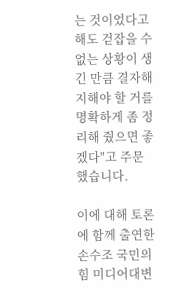는 것이었다고 해도 걷잡을 수 없는 상황이 생긴 만큼 결자해지해야 할 거를 명확하게 좀 정리해 줬으면 좋겠다"고 주문했습니다.

이에 대해 토론에 함께 출연한 손수조 국민의힘 미디어대변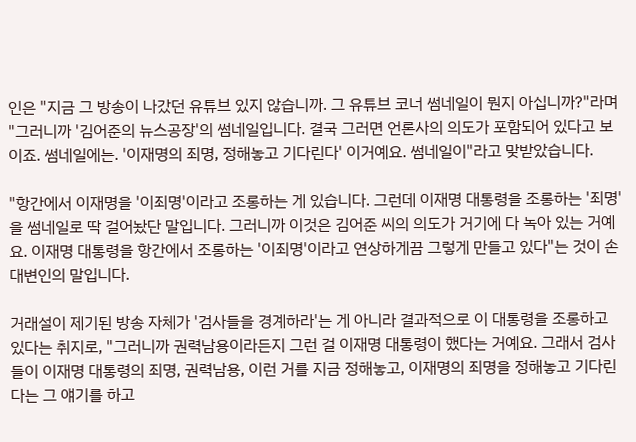인은 "지금 그 방송이 나갔던 유튜브 있지 않습니까. 그 유튜브 코너 썸네일이 뭔지 아십니까?"라며 "그러니까 '김어준의 뉴스공장'의 썸네일입니다. 결국 그러면 언론사의 의도가 포함되어 있다고 보이죠. 썸네일에는. '이재명의 죄명, 정해놓고 기다린다' 이거예요. 썸네일이"라고 맞받았습니다.

"항간에서 이재명을 '이죄명'이라고 조롱하는 게 있습니다. 그런데 이재명 대통령을 조롱하는 '죄명'을 썸네일로 딱 걸어놨단 말입니다. 그러니까 이것은 김어준 씨의 의도가 거기에 다 녹아 있는 거예요. 이재명 대통령을 항간에서 조롱하는 '이죄명'이라고 연상하게끔 그렇게 만들고 있다"는 것이 손 대변인의 말입니다.

거래설이 제기된 방송 자체가 '검사들을 경계하라'는 게 아니라 결과적으로 이 대통령을 조롱하고 있다는 취지로, "그러니까 권력남용이라든지 그런 걸 이재명 대통령이 했다는 거예요. 그래서 검사들이 이재명 대통령의 죄명, 권력남용, 이런 거를 지금 정해놓고, 이재명의 죄명을 정해놓고 기다린다는 그 얘기를 하고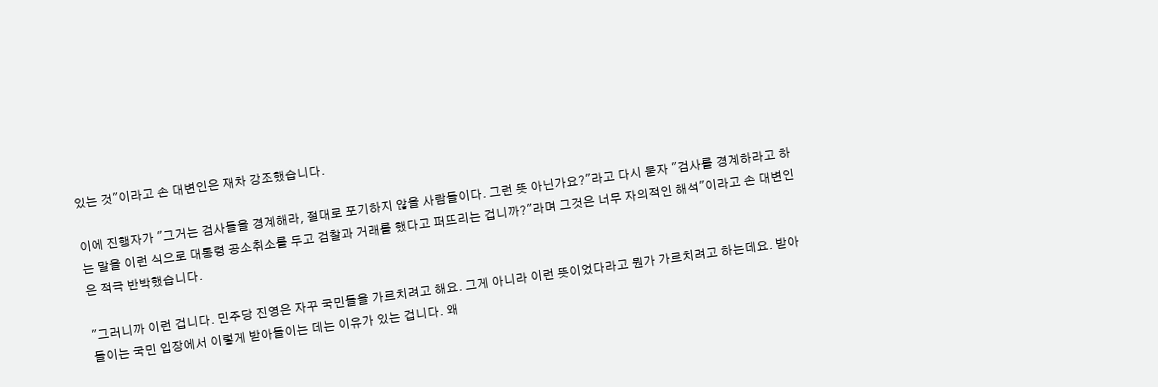있는 것"이라고 손 대변인은 재차 강조했습니다.

이에 진행자가 "그거는 검사들을 경계해라, 절대로 포기하지 않을 사람들이다. 그런 뜻 아닌가요?"라고 다시 묻자 "검사를 경계하라고 하는 말을 이런 식으로 대통령 공소취소를 두고 검찰과 거래를 했다고 퍼뜨리는 겁니까?"라며 그것은 너무 자의적인 해석"이라고 손 대변인은 적극 반박했습니다.

"그러니까 이런 겁니다. 민주당 진영은 자꾸 국민들을 가르치려고 해요. 그게 아니라 이런 뜻이었다라고 뭔가 가르치려고 하는데요. 받아들이는 국민 입장에서 이렇게 받아들이는 데는 이유가 있는 겁니다. 왜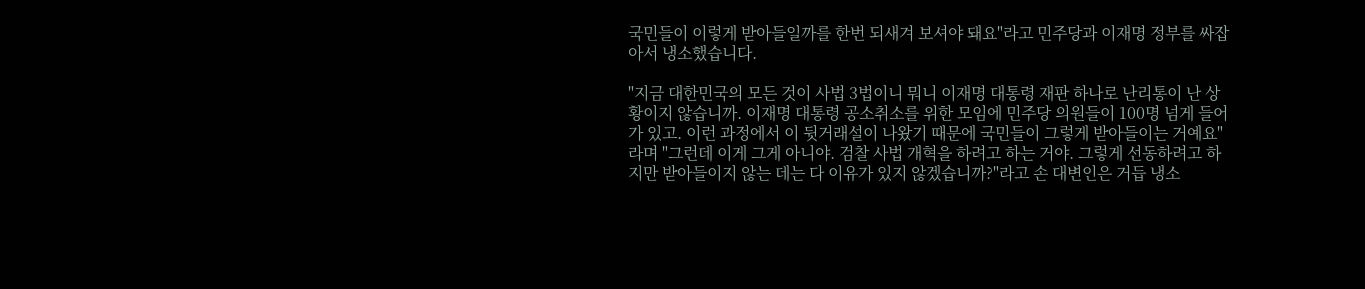국민들이 이렇게 받아들일까를 한번 되새겨 보셔야 돼요"라고 민주당과 이재명 정부를 싸잡아서 냉소했습니다.

"지금 대한민국의 모든 것이 사법 3법이니 뭐니 이재명 대통령 재판 하나로 난리통이 난 상황이지 않습니까. 이재명 대통령 공소취소를 위한 모임에 민주당 의원들이 100명 넘게 들어가 있고. 이런 과정에서 이 뒷거래설이 나왔기 때문에 국민들이 그렇게 받아들이는 거예요"라며 "그런데 이게 그게 아니야. 검찰 사법 개혁을 하려고 하는 거야. 그렇게 선동하려고 하지만 받아들이지 않는 데는 다 이유가 있지 않겠습니까?"라고 손 대변인은 거듭 냉소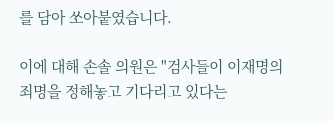를 담아 쏘아붙였습니다.

이에 대해 손솔 의원은 "검사들이 이재명의 죄명을 정해놓고 기다리고 있다는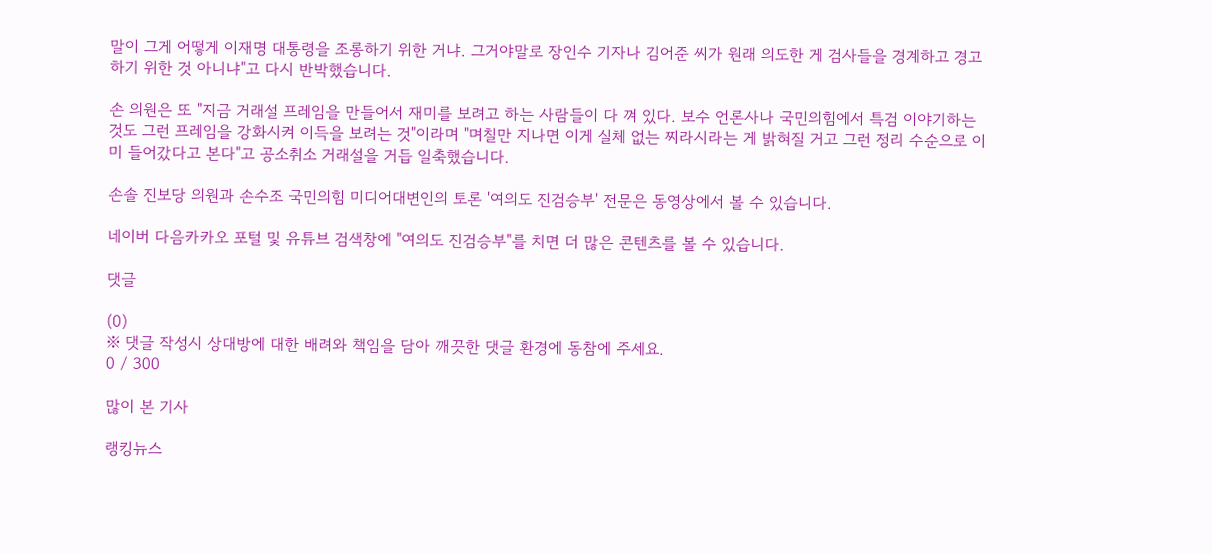말이 그게 어떻게 이재명 대통령을 조롱하기 위한 거냐. 그거야말로 장인수 기자나 김어준 씨가 원래 의도한 게 검사들을 경계하고 경고하기 위한 것 아니냐"고 다시 반박했습니다.

손 의원은 또 "지금 거래설 프레임을 만들어서 재미를 보려고 하는 사람들이 다 껴 있다. 보수 언론사나 국민의힘에서 특검 이야기하는 것도 그런 프레임을 강화시켜 이득을 보려는 것"이라며 "며칠만 지나면 이게 실체 없는 찌라시라는 게 밝혀질 거고 그런 정리 수순으로 이미 들어갔다고 본다"고 공소취소 거래설을 거듭 일축했습니다.

손솔 진보당 의원과 손수조 국민의힘 미디어대변인의 토론 '여의도 진검승부' 전문은 동영상에서 볼 수 있습니다.

네이버 다음카카오 포털 및 유튜브 검색창에 "여의도 진검승부"를 치면 더 많은 콘텐츠를 볼 수 있습니다.

댓글

(0)
※ 댓글 작성시 상대방에 대한 배려와 책임을 담아 깨끗한 댓글 환경에 동참에 주세요.
0 / 300

많이 본 기사

랭킹뉴스